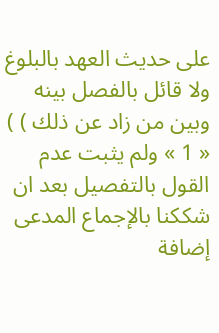على حديث العهد بالبلوغ ولا قائل بالفصل بينه وبين من زاد عن ذلك ) ) « 1 » ولم يثبت عدم القول بالتفصيل بعد ان شككنا بالإجماع المدعى إضافة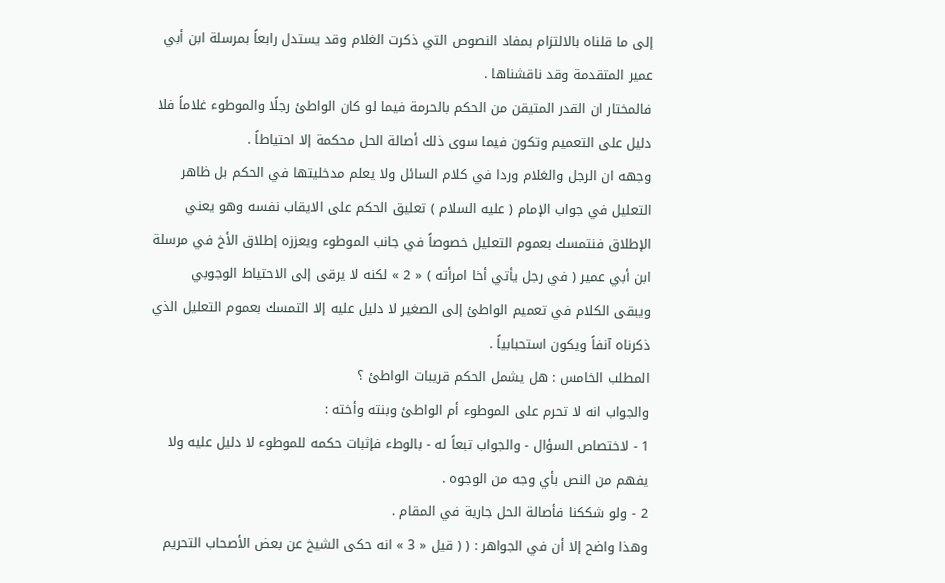إلى ما قلناه بالالتزام بمفاد النصوص التي ذكرت الغلام وقد يستدل رابعاً بمرسلة ابن أبي عمير المتقدمة وقد ناقشناها .
فالمختار ان القدر المتيقن من الحكم بالحرمة فيما لو كان الواطئ رجلًا والموطوء غلاماً فلا دليل على التعميم وتكون فيما سوى ذلك أصالة الحل محكمة إلا احتياطاً .
وجهه ان الرجل والغلام وردا في كلام السائل ولا يعلم مدخليتها في الحكم بل ظاهر التعليل في جواب الإمام ( عليه السلام ) تعليق الحكم على الايقاب نفسه وهو يعني الإطلاق فنتمسك بعموم التعليل خصوصاً في جانب الموطوء ويعززه إطلاق الأخ في مرسلة ابن أبي عمير ( في رجل يأتي أخا امرأته ) « 2 » لكنه لا يرقى إلى الاحتياط الوجوبي ويبقى الكلام في تعميم الواطئ إلى الصغير لا دليل عليه إلا التمسك بعموم التعليل الذي ذكرناه آنفاً ويكون استحبابياً .
المطلب الخامس : هل يشمل الحكم قريبات الواطئ ؟
والجواب انه لا تحرم على الموطوء أم الواطئ وبنته وأخته :
1 - لاختصاص السؤال - والجواب تبعاً له - بالوطء فإثبات حكمه للموطوء لا دليل عليه ولا يفهم من النص بأي وجه من الوجوه .
2 - ولو شككنا فأصالة الحل جارية في المقام .
وهذا واضح إلا أن في الجواهر : ( ( قيل « 3 » انه حكى الشيخ عن بعض الأصحاب التحريم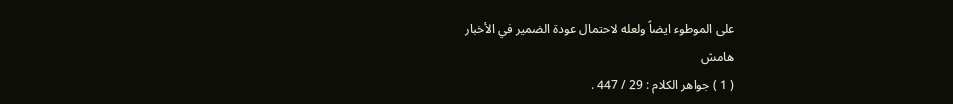على الموطوء ايضاً ولعله لاحتمال عودة الضمير في الأخبار
هامش
( 1 ) جواهر الكلام : 29 / 447 .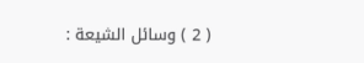( 2 ) وسائل الشيعة :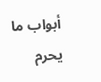أبواب ما يحرم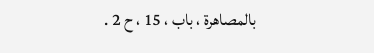بالمصاهرة ، باب ، 15 ، ح 2 .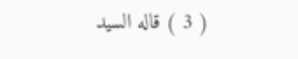( 3 ) قاله السيد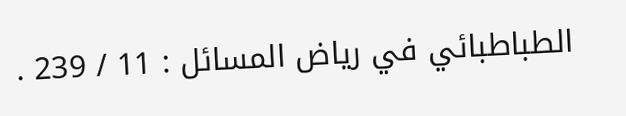الطباطبائي في رياض المسائل : 11 / 239 .